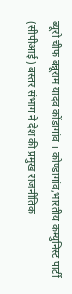ब्यूरो चीफ बन्नूराम यादव कोंडागांव । कोण्डागांव,भारतीय कम्युनिस्ट पार्टी (सीपीआई) बस्तर संभाग ने देश की प्रमुख राजनीतिक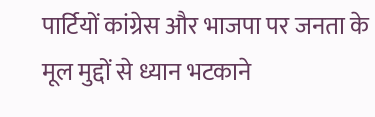पार्टियों कांग्रेस और भाजपा पर जनता के मूल मुद्दों से ध्यान भटकाने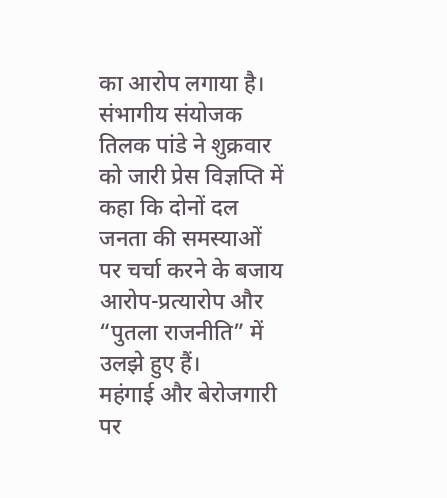का आरोप लगाया है। संभागीय संयोजक तिलक पांडे ने शुक्रवार को जारी प्रेस विज्ञप्ति में कहा कि दोनों दल जनता की समस्याओं पर चर्चा करने के बजाय आरोप-प्रत्यारोप और “पुतला राजनीति” में उलझे हुए हैं।
महंगाई और बेरोजगारी पर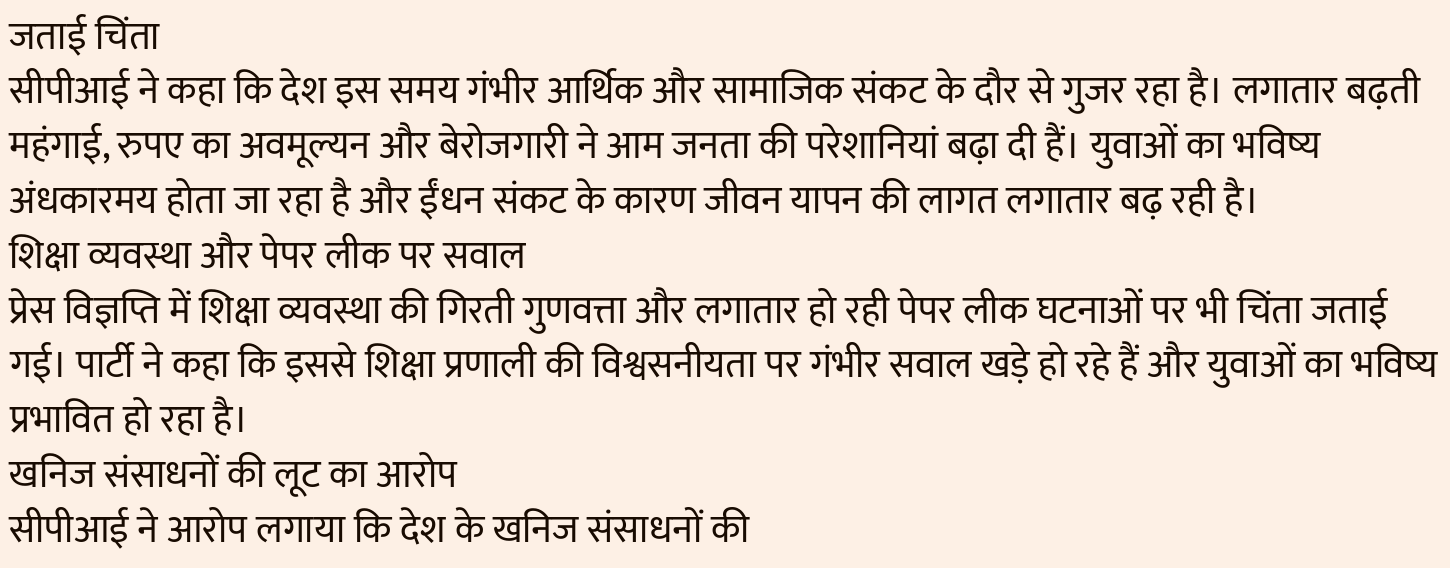जताई चिंता
सीपीआई ने कहा कि देश इस समय गंभीर आर्थिक और सामाजिक संकट के दौर से गुजर रहा है। लगातार बढ़ती महंगाई, रुपए का अवमूल्यन और बेरोजगारी ने आम जनता की परेशानियां बढ़ा दी हैं। युवाओं का भविष्य अंधकारमय होता जा रहा है और ईंधन संकट के कारण जीवन यापन की लागत लगातार बढ़ रही है।
शिक्षा व्यवस्था और पेपर लीक पर सवाल
प्रेस विज्ञप्ति में शिक्षा व्यवस्था की गिरती गुणवत्ता और लगातार हो रही पेपर लीक घटनाओं पर भी चिंता जताई गई। पार्टी ने कहा कि इससे शिक्षा प्रणाली की विश्वसनीयता पर गंभीर सवाल खड़े हो रहे हैं और युवाओं का भविष्य प्रभावित हो रहा है।
खनिज संसाधनों की लूट का आरोप
सीपीआई ने आरोप लगाया कि देश के खनिज संसाधनों की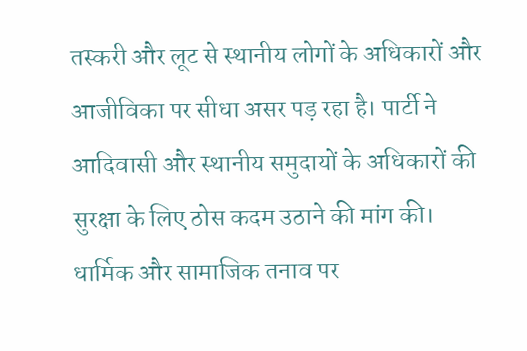तस्करी और लूट से स्थानीय लोगों के अधिकारों और आजीविका पर सीधा असर पड़ रहा है। पार्टी ने आदिवासी और स्थानीय समुदायों के अधिकारों की सुरक्षा के लिए ठोस कदम उठाने की मांग की।
धार्मिक और सामाजिक तनाव पर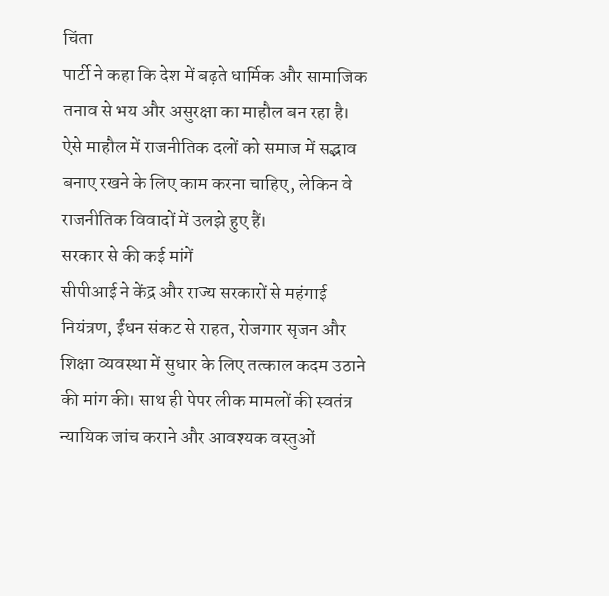चिंता
पार्टी ने कहा कि देश में बढ़ते धार्मिक और सामाजिक तनाव से भय और असुरक्षा का माहौल बन रहा है। ऐसे माहौल में राजनीतिक दलों को समाज में सद्भाव बनाए रखने के लिए काम करना चाहिए, लेकिन वे राजनीतिक विवादों में उलझे हुए हैं।
सरकार से की कई मांगें
सीपीआई ने केंद्र और राज्य सरकारों से महंगाई नियंत्रण, ईंधन संकट से राहत, रोजगार सृजन और शिक्षा व्यवस्था में सुधार के लिए तत्काल कदम उठाने की मांग की। साथ ही पेपर लीक मामलों की स्वतंत्र न्यायिक जांच कराने और आवश्यक वस्तुओं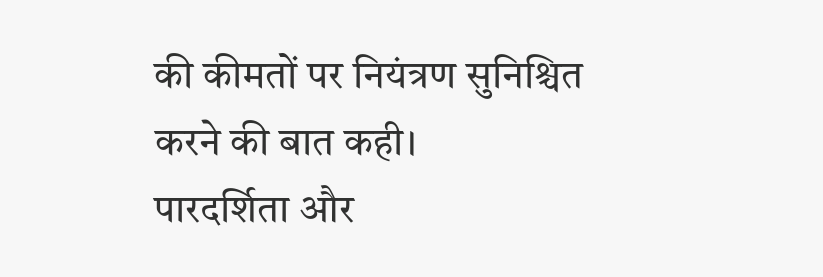की कीमतों पर नियंत्रण सुनिश्चित करने की बात कही।
पारदर्शिता और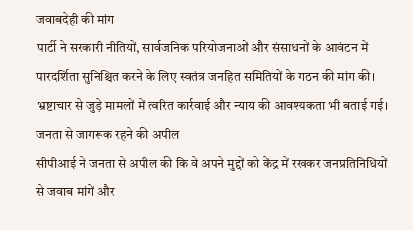जवाबदेही की मांग
पार्टी ने सरकारी नीतियों, सार्वजनिक परियोजनाओं और संसाधनों के आवंटन में पारदर्शिता सुनिश्चित करने के लिए स्वतंत्र जनहित समितियों के गठन की मांग की। भ्रष्टाचार से जुड़े मामलों में त्वरित कार्रवाई और न्याय की आवश्यकता भी बताई गई।
जनता से जागरूक रहने की अपील
सीपीआई ने जनता से अपील की कि वे अपने मुद्दों को केंद्र में रखकर जनप्रतिनिधियों से जवाब मांगें और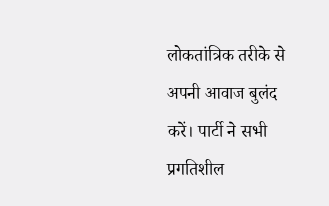लोकतांत्रिक तरीके से अपनी आवाज बुलंद करें। पार्टी ने सभी प्रगतिशील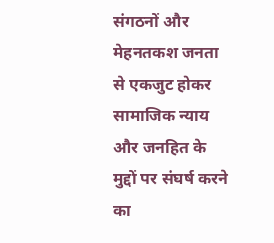संगठनों और मेहनतकश जनता से एकजुट होकर सामाजिक न्याय और जनहित के मुद्दों पर संघर्ष करने का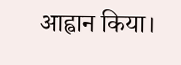आह्वान किया।